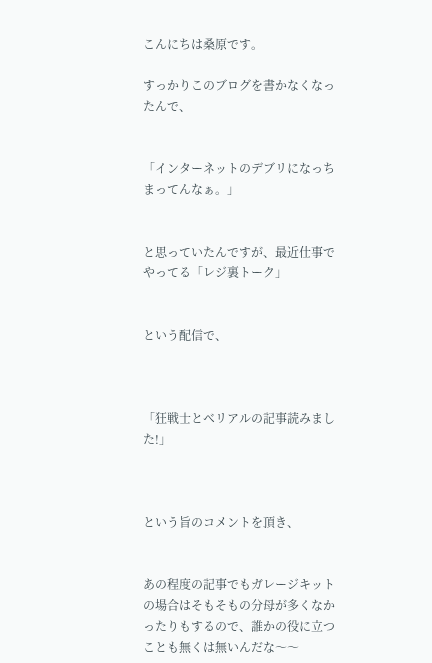こんにちは桑原です。

すっかりこのブログを書かなくなったんで、


「インターネットのデブリになっちまってんなぁ。」


と思っていたんですが、最近仕事でやってる「レジ裏トーク」


という配信で、



「狂戦士とベリアルの記事読みました!」



という旨のコメントを頂き、


あの程度の記事でもガレージキットの場合はそもそもの分母が多くなかったりもするので、誰かの役に立つことも無くは無いんだな〜〜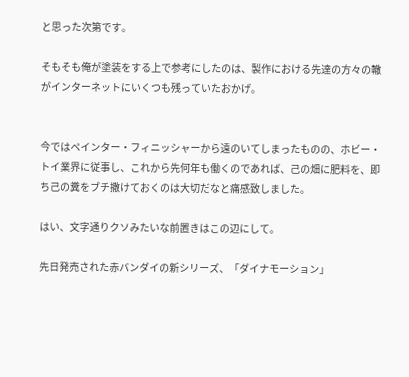と思った次第です。

そもそも俺が塗装をする上で参考にしたのは、製作における先達の方々の轍がインターネットにいくつも残っていたおかげ。


今ではペインター・フィニッシャーから遠のいてしまったものの、ホビー・トイ業界に従事し、これから先何年も働くのであれば、己の畑に肥料を、即ち己の糞をブチ撒けておくのは大切だなと痛感致しました。

はい、文字通りクソみたいな前置きはこの辺にして。

先日発売された赤バンダイの新シリーズ、「ダイナモーション」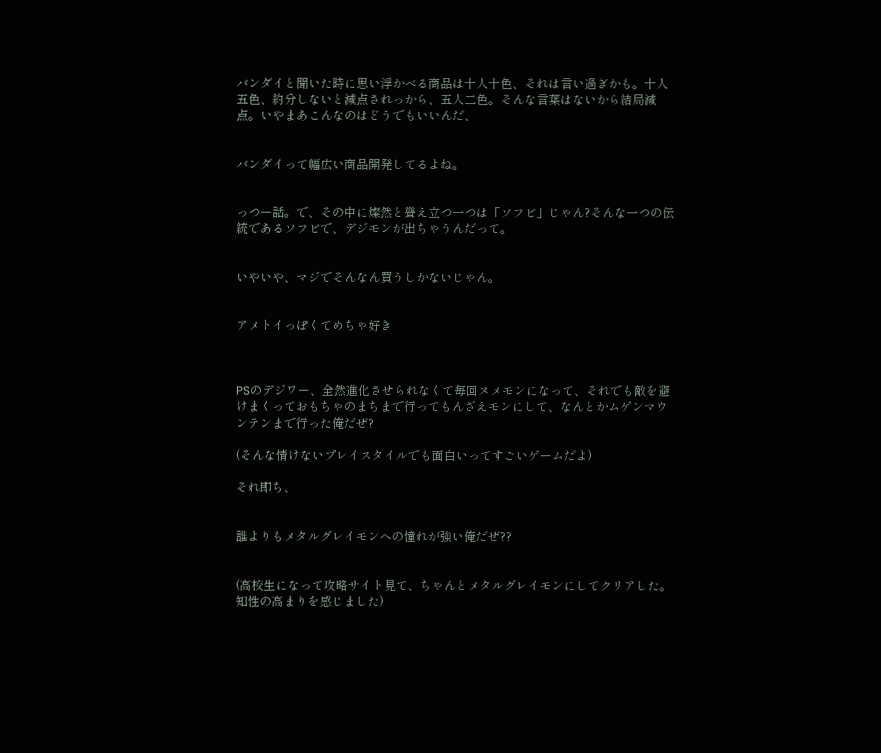バンダイと聞いた時に思い浮かべる商品は十人十色、それは言い過ぎかも。十人五色、約分しないと減点されっから、五人二色。そんな言葉はないから結局減点。いやまあこんなのはどうでもいいんだ、


バンダイって幅広い商品開発してるよね。


っつー話。で、その中に燦然と聳え立つ一つは「ソフビ」じゃん?そんな一つの伝統であるソフビで、デジモンが出ちゃうんだって。


いやいや、マジでそんなん買うしかないじゃん。


アメトイっぽくてめちゃ好き



PSのデジワー、全然進化させられなくて毎回ヌメモンになって、それでも敵を避けまくっておもちゃのまちまで行ってもんざえモンにして、なんとかムゲンマウンテンまで行った俺だぜ?

(そんな情けないプレイスタイルでも面白いってすごいゲームだよ)

それ即ち、


誰よりもメタルグレイモンへの憧れが強い俺だぜ??


(高校生になって攻略サイト見て、ちゃんとメタルグレイモンにしてクリアした。知性の高まりを感じました)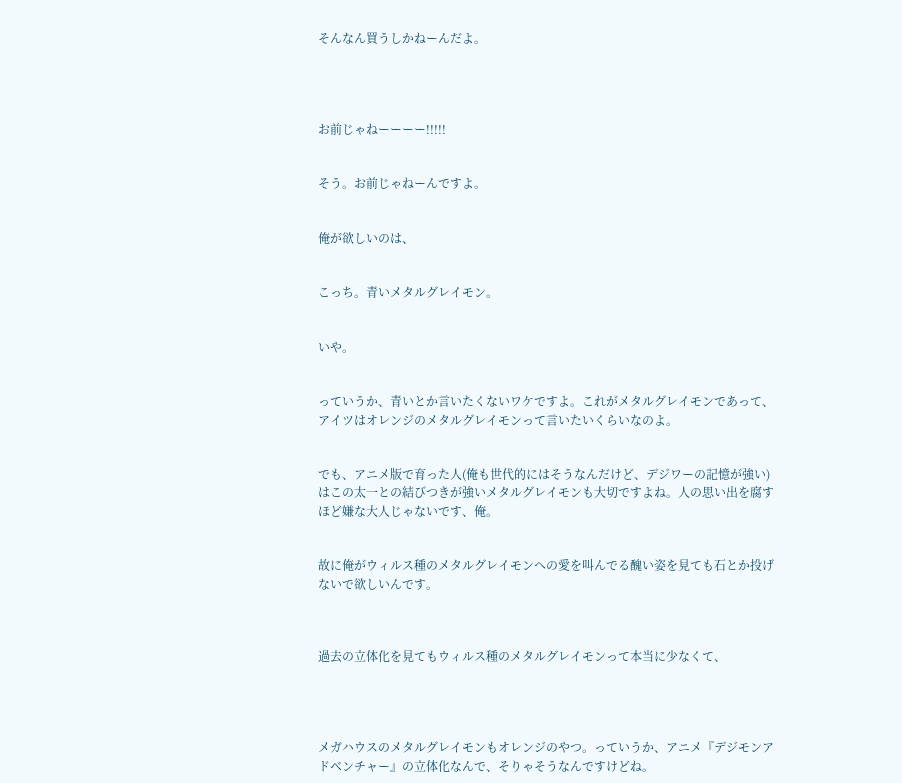そんなん買うしかねーんだよ。




お前じゃねーーーー!!!!!


そう。お前じゃねーんですよ。


俺が欲しいのは、


こっち。青いメタルグレイモン。


いや。


っていうか、青いとか言いたくないワケですよ。これがメタルグレイモンであって、アイツはオレンジのメタルグレイモンって言いたいくらいなのよ。


でも、アニメ版で育った人(俺も世代的にはそうなんだけど、デジワーの記憶が強い)はこの太一との結びつきが強いメタルグレイモンも大切ですよね。人の思い出を腐すほど嫌な大人じゃないです、俺。


故に俺がウィルス種のメタルグレイモンへの愛を叫んでる醜い姿を見ても石とか投げないで欲しいんです。



過去の立体化を見てもウィルス種のメタルグレイモンって本当に少なくて、




メガハウスのメタルグレイモンもオレンジのやつ。っていうか、アニメ『デジモンアドベンチャー』の立体化なんで、そりゃそうなんですけどね。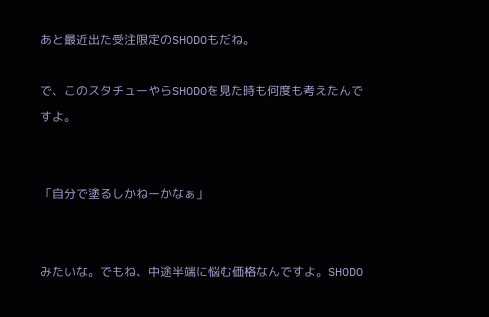あと最近出た受注限定のSHODOもだね。

で、このスタチューやらSHODOを見た時も何度も考えたんですよ。


「自分で塗るしかねーかなぁ」


みたいな。でもね、中途半端に悩む価格なんですよ。SHODO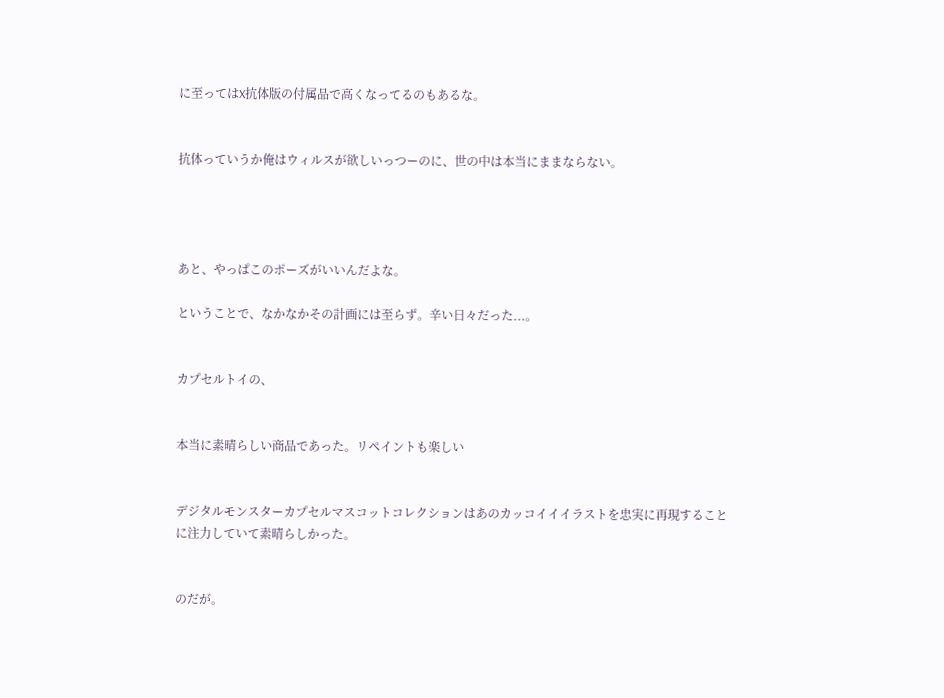に至ってはX抗体版の付属品で高くなってるのもあるな。


抗体っていうか俺はウィルスが欲しいっつーのに、世の中は本当にままならない。




あと、やっぱこのポーズがいいんだよな。

ということで、なかなかその計画には至らず。辛い日々だった...。


カプセルトイの、


本当に素晴らしい商品であった。リペイントも楽しい


デジタルモンスターカプセルマスコットコレクションはあのカッコイイイラストを忠実に再現することに注力していて素晴らしかった。


のだが。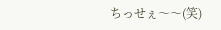ちっせぇ〜〜(笑)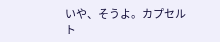いや、そうよ。カプセルト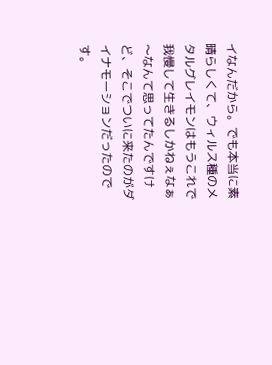イなんだから。でも本当に素晴らしくて、ウィルス種のメタルグレイモンはもうこれで我慢して生きるしかねぇなぁ〜なんて思ってたんですけど、そこでついに来たのがダイナモーションだったのです。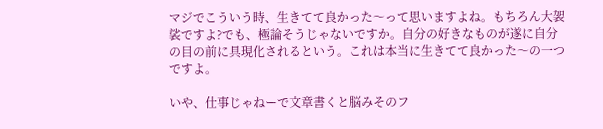マジでこういう時、生きてて良かった〜って思いますよね。もちろん大袈裟ですよ?でも、極論そうじゃないですか。自分の好きなものが遂に自分の目の前に具現化されるという。これは本当に生きてて良かった〜の一つですよ。

いや、仕事じゃねーで文章書くと脳みそのフ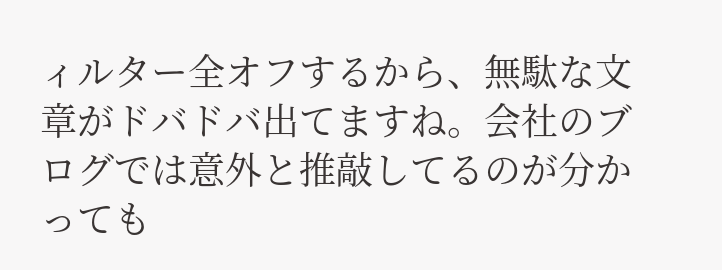ィルター全オフするから、無駄な文章がドバドバ出てますね。会社のブログでは意外と推敲してるのが分かっても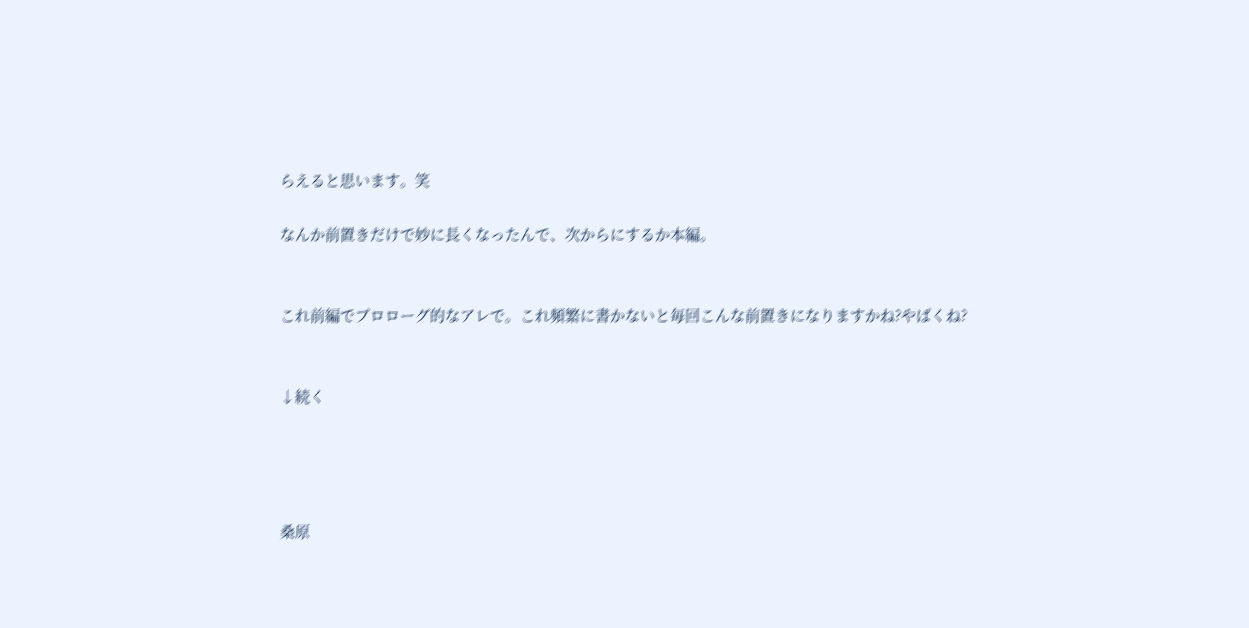らえると思います。笑

なんか前置きだけで妙に長くなったんで、次からにするか本編。


これ前編でプロローグ的なアレで。これ頻繁に書かないと毎回こんな前置きになりますかね?やばくね?


↓続く




桑原